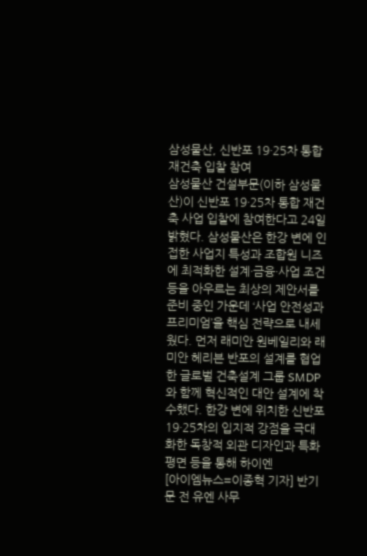삼성물산, 신반포 19·25차 통합 재건축 입찰 참여
삼성물산 건설부문(이하 삼성물산)이 신반포 19·25차 통합 재건축 사업 입찰에 참여한다고 24일 밝혔다. 삼성물산은 한강 변에 인접한 사업지 특성과 조합원 니즈에 최적화한 설계·금융·사업 조건 등을 아우르는 최상의 제안서를 준비 중인 가운데 ‘사업 안전성과 프리미엄’을 핵심 전략으로 내세웠다. 먼저 래미안 원베일리와 래미안 헤리븐 반포의 설계를 협업한 글로벌 건축설계 그룹 SMDP와 함께 혁신적인 대안 설계에 착수했다. 한강 변에 위치한 신반포 19·25차의 입지적 강점을 극대화한 독창적 외관 디자인과 특화 평면 등을 통해 하이엔
[아이엠뉴스=이종혁 기자] 반기문 전 유엔 사무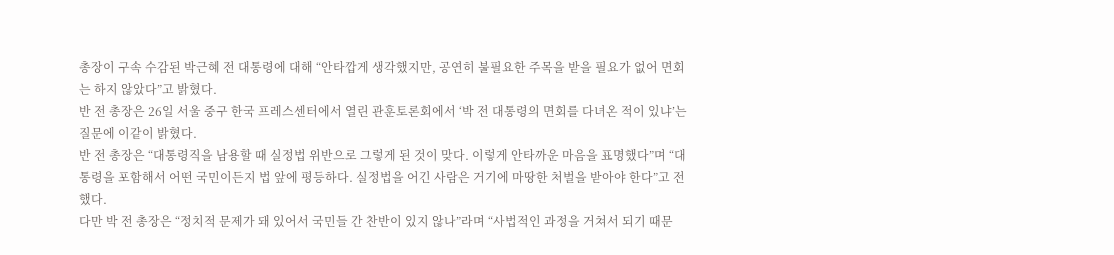총장이 구속 수감된 박근혜 전 대통령에 대해 “안타깝게 생각했지만, 공연히 불필요한 주목을 받을 필요가 없어 면회는 하지 않았다”고 밝혔다.
반 전 총장은 26일 서울 중구 한국 프레스센터에서 열린 관훈토론회에서 ‘박 전 대통령의 면회를 다녀온 적이 있냐’는 질문에 이같이 밝혔다.
반 전 총장은 “대통령직을 남용할 때 실정법 위반으로 그렇게 된 것이 맞다. 이렇게 안타까운 마음을 표명했다”며 “대통령을 포함해서 어떤 국민이든지 법 앞에 평등하다. 실정법을 어긴 사람은 거기에 마땅한 처벌을 받아야 한다”고 전했다.
다만 박 전 총장은 “정치적 문제가 돼 있어서 국민들 간 찬반이 있지 않나”라며 “사법적인 과정을 거쳐서 되기 때문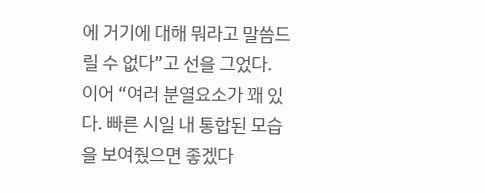에 거기에 대해 뭐라고 말씀드릴 수 없다”고 선을 그었다.
이어 “여러 분열요소가 꽤 있다. 빠른 시일 내 통합된 모습을 보여줬으면 좋겠다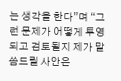는 생각을 한다”며 “그런 문제가 어떻게 투영되고 검토될지 제가 말씀드릴 사안은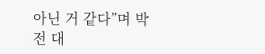아닌 거 같다”며 박 전 대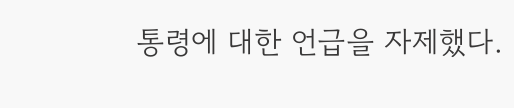통령에 대한 언급을 자제했다.